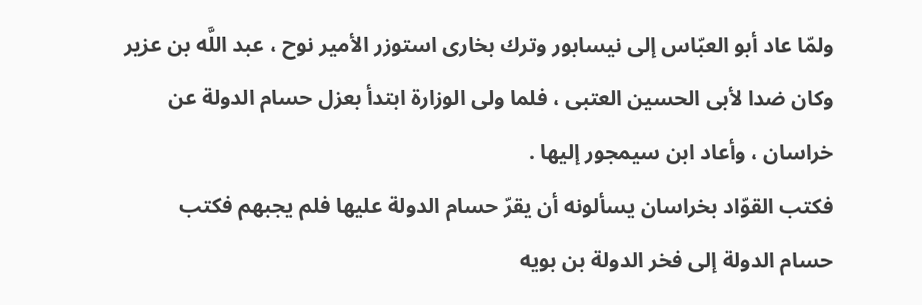ولمّا عاد أبو العبّاس إلى نيسابور وترك بخارى استوزر الأمير نوح ، عبد اللَّه بن عزير وكان ضدا لأبى الحسين العتبى ، فلما ولى الوزارة ابتدأ بعزل حسام الدولة عن خراسان ، وأعاد ابن سيمجور إليها .
فكتب القوّاد بخراسان يسألونه أن يقرّ حسام الدولة عليها فلم يجبهم فكتب حسام الدولة إلى فخر الدولة بن بويه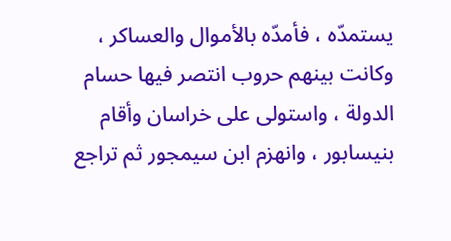يستمدّه ، فأمدّه بالأموال والعساكر ، وكانت بينهم حروب انتصر فيها حسام الدولة ، واستولى على خراسان وأقام بنيسابور ، وانهزم ابن سيمجور ثم تراجع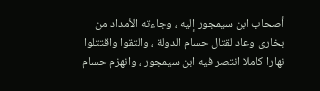أصحاب ابن سيمجور إليه ، وجاءته الأمداد من بخارى وعاد لقتال حسام الدولة ، والتقوا واقتتلوا نهارا كاملا انتصر فيه ابن سيمجور ، وانهزم حسام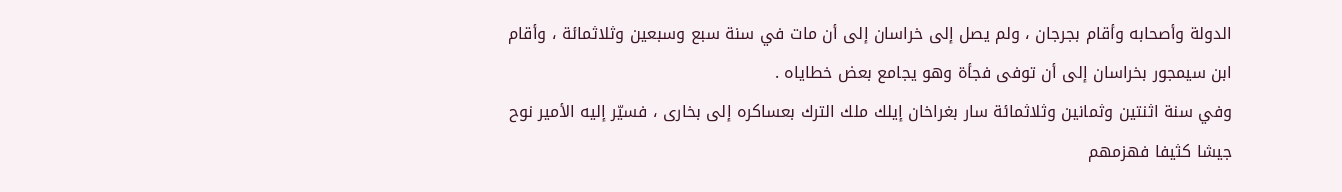الدولة وأصحابه وأقام بجرجان ، ولم يصل إلى خراسان إلى أن مات في سنة سبع وسبعين وثلاثمائة ، وأقام ابن سيمجور بخراسان إلى أن توفى فجأة وهو يجامع بعض خطاياه .
وفي سنة اثنتين وثمانين وثلاثمائة سار بغراخان إيلك ملك الترك بعساكره إلى بخارى ، فسيّر إليه الأمير نوح جيشا كثيفا فهزمهم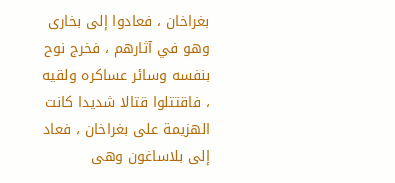بغراخان ، فعادوا إلى بخارى وهو في آثارهم ، فخرج نوح بنفسه وسائر عساكره ولقيه ، فاقتتلوا قتالا شديدا كانت الهزيمة على بغراخان ، فعاد إلى بلاساغون وهى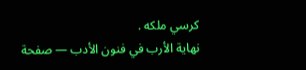كرسي ملكه .
نهاية الأرب في فنون الأدب — صفحة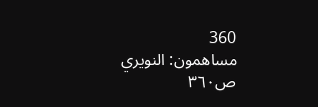360
مساهمون: النويري
ص٣٦٠